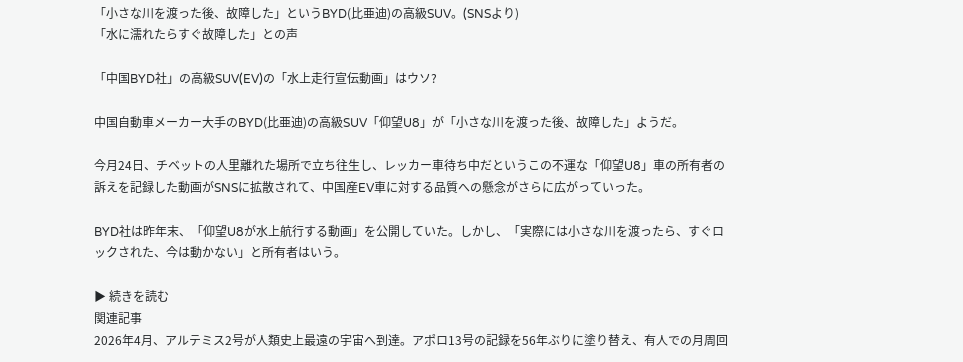「小さな川を渡った後、故障した」というBYD(比亜迪)の高級SUV。(SNSより)
「水に濡れたらすぐ故障した」との声

「中国BYD社」の高級SUV(EV)の「水上走行宣伝動画」はウソ?

中国自動車メーカー大手のBYD(比亜迪)の高級SUV「仰望U8」が「小さな川を渡った後、故障した」ようだ。

今月24日、チベットの人里離れた場所で立ち往生し、レッカー車待ち中だというこの不運な「仰望U8」車の所有者の訴えを記録した動画がSNSに拡散されて、中国産EV車に対する品質への懸念がさらに広がっていった。

BYD社は昨年末、「仰望U8が水上航行する動画」を公開していた。しかし、「実際には小さな川を渡ったら、すぐロックされた、今は動かない」と所有者はいう。

▶ 続きを読む
関連記事
2026年4月、アルテミス2号が人類史上最遠の宇宙へ到達。アポロ13号の記録を56年ぶりに塗り替え、有人での月周回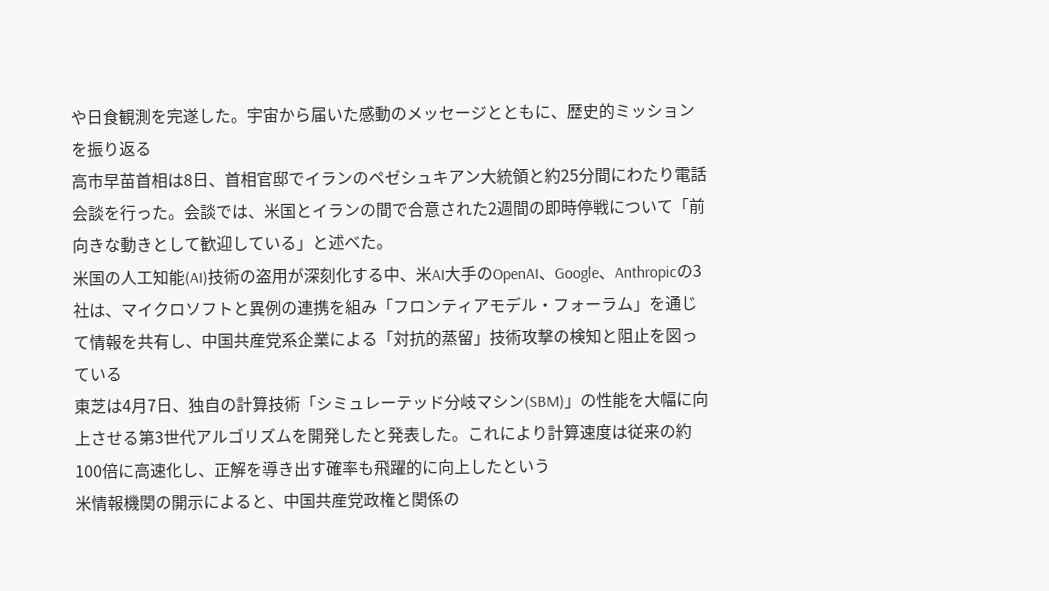や日食観測を完遂した。宇宙から届いた感動のメッセージとともに、歴史的ミッションを振り返る
高市早苗首相は8日、首相官邸でイランのペゼシュキアン大統領と約25分間にわたり電話会談を行った。会談では、米国とイランの間で合意された2週間の即時停戦について「前向きな動きとして歓迎している」と述べた。
米国の人工知能(AI)技術の盗用が深刻化する中、米AI大手のOpenAI、Google、Anthropicの3社は、マイクロソフトと異例の連携を組み「フロンティアモデル・フォーラム」を通じて情報を共有し、中国共産党系企業による「対抗的蒸留」技術攻撃の検知と阻止を図っている
東芝は4月7日、独自の計算技術「シミュレーテッド分岐マシン(SBM)」の性能を大幅に向上させる第3世代アルゴリズムを開発したと発表した。これにより計算速度は従来の約100倍に高速化し、正解を導き出す確率も飛躍的に向上したという
米情報機関の開示によると、中国共産党政権と関係の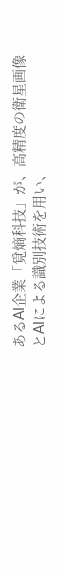あるAI企業「覓熵科技」が、高精度の衛星画像とAIによる識別技術を用い、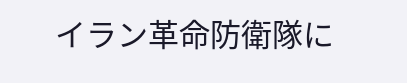イラン革命防衛隊に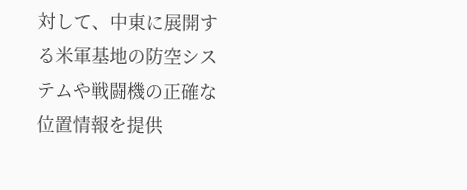対して、中東に展開する米軍基地の防空システムや戦闘機の正確な位置情報を提供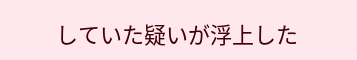していた疑いが浮上した